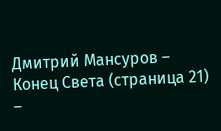Дмитрий Мансуров – Конец Света (страница 21)
–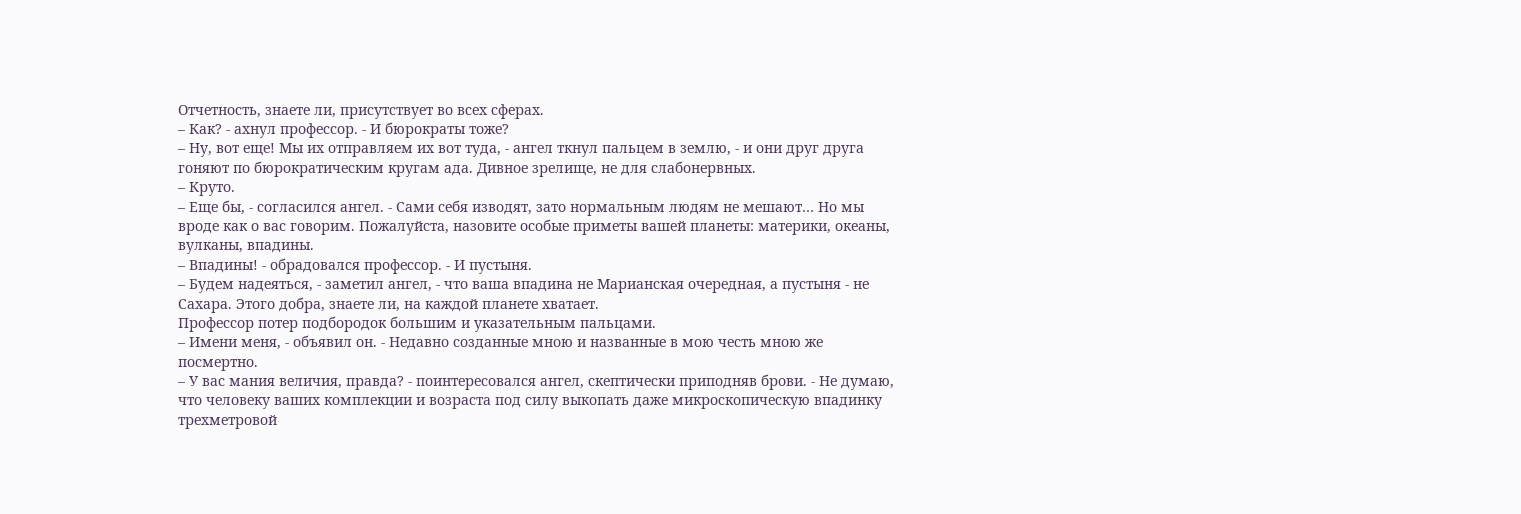Отчетность, знаете ли, присутствует во всех сферах.
– Как? - ахнул профессор. - И бюрократы тоже?
– Ну, вот еще! Мы их отправляем их вот туда, - ангел ткнул пальцем в землю, - и они друг друга гоняют по бюрократическим кругам ада. Дивное зрелище, не для слабонервных.
– Круто.
– Еще бы, - согласился ангел. - Сами себя изводят, зато нормальным людям не мешают… Но мы вроде как о вас говорим. Пожалуйста, назовите особые приметы вашей планеты: материки, океаны, вулканы, впадины.
– Впадины! - обрадовался профессор. - И пустыня.
– Будем надеяться, - заметил ангел, - что ваша впадина не Марианская очередная, а пустыня - не Сахара. Этого добра, знаете ли, на каждой планете хватает.
Профессор потер подбородок большим и указательным пальцами.
– Имени меня, - объявил он. - Недавно созданные мною и названные в мою честь мною же посмертно.
– У вас мания величия, правда? - поинтересовался ангел, скептически приподняв брови. - Не думаю, что человеку ваших комплекции и возраста под силу выкопать даже микроскопическую впадинку трехметровой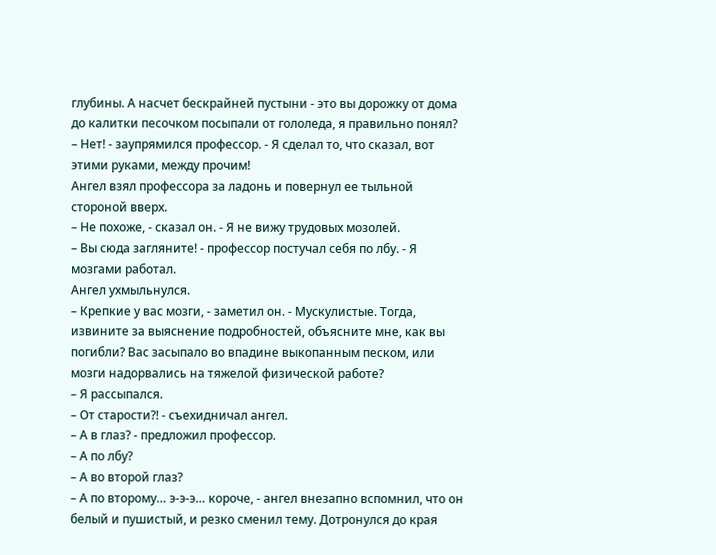глубины. А насчет бескрайней пустыни - это вы дорожку от дома до калитки песочком посыпали от гололеда, я правильно понял?
– Нет! - заупрямился профессор. - Я сделал то, что сказал, вот этими руками, между прочим!
Ангел взял профессора за ладонь и повернул ее тыльной стороной вверх.
– Не похоже, - сказал он. - Я не вижу трудовых мозолей.
– Вы сюда загляните! - профессор постучал себя по лбу. - Я мозгами работал.
Ангел ухмыльнулся.
– Крепкие у вас мозги, - заметил он. - Мускулистые. Тогда, извините за выяснение подробностей, объясните мне, как вы погибли? Вас засыпало во впадине выкопанным песком, или мозги надорвались на тяжелой физической работе?
– Я рассыпался.
– От старости?! - съехидничал ангел.
– А в глаз? - предложил профессор.
– А по лбу?
– А во второй глаз?
– А по второму… э-э-э… короче, - ангел внезапно вспомнил, что он белый и пушистый, и резко сменил тему. Дотронулся до края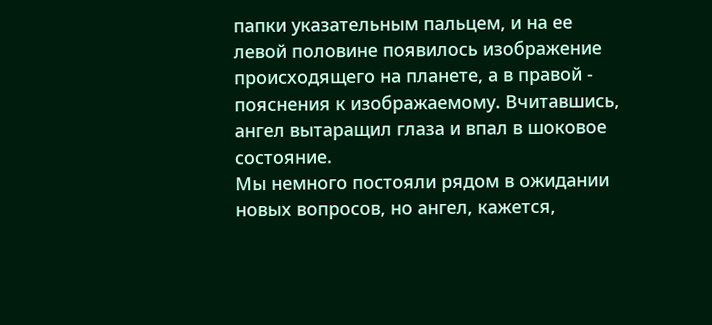папки указательным пальцем, и на ее левой половине появилось изображение происходящего на планете, а в правой - пояснения к изображаемому. Вчитавшись, ангел вытаращил глаза и впал в шоковое состояние.
Мы немного постояли рядом в ожидании новых вопросов, но ангел, кажется,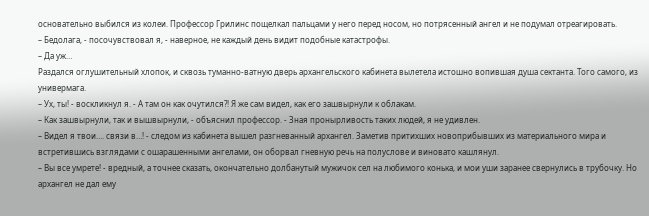основательно выбился из колеи. Профессор Грилинс пощелкал пальцами у него перед носом, но потрясенный ангел и не подумал отреагировать.
– Бедолага, - посочувствовал я, - наверное, не каждый день видит подобные катастрофы.
– Да уж…
Раздался оглушительный хлопок, и сквозь туманно-ватную дверь архангельского кабинета вылетела истошно вопившая душа сектанта. Того самого, из универмага.
– Ух, ты! - воскликнул я. - А там он как очутился?! Я же сам видел, как его зашвырнули к облакам.
– Как зашвырнули, так и вышвырнули, - объяснил профессор. - Зная пронырливость таких людей, я не удивлен.
– Видел я твои…. связи в…! - следом из кабинета вышел разгневанный архангел. Заметив притихших новоприбывших из материального мира и встретившись взглядами с ошарашенными ангелами, он оборвал гневную речь на полуслове и виновато кашлянул.
– Вы все умрете! - вредный, а точнее сказать, окончательно долбанутый мужичок сел на любимого конька, и мои уши заранее свернулись в трубочку. Но архангел не дал ему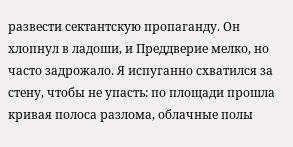развести сектантскую пропаганду. Он хлопнул в ладоши, и Преддверие мелко, но часто задрожало. Я испуганно схватился за стену, чтобы не упасть: по площади прошла кривая полоса разлома, облачные полы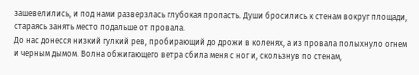зашевелились, и под нами разверзлась глубокая пропасть. Души бросились к стенам вокруг площади, стараясь занять место подальше от провала.
До нас донесся низкий гулкий рев, пробирающий до дрожи в коленях, а из провала полыхнуло огнем и черным дымом. Волна обжигающего ветра сбила меня с ног и, скользнув по стенам,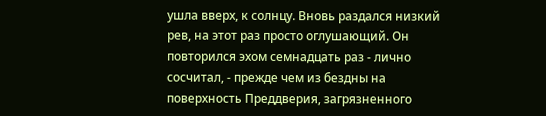ушла вверх, к солнцу. Вновь раздался низкий рев, на этот раз просто оглушающий. Он повторился эхом семнадцать раз - лично сосчитал, - прежде чем из бездны на поверхность Преддверия, загрязненного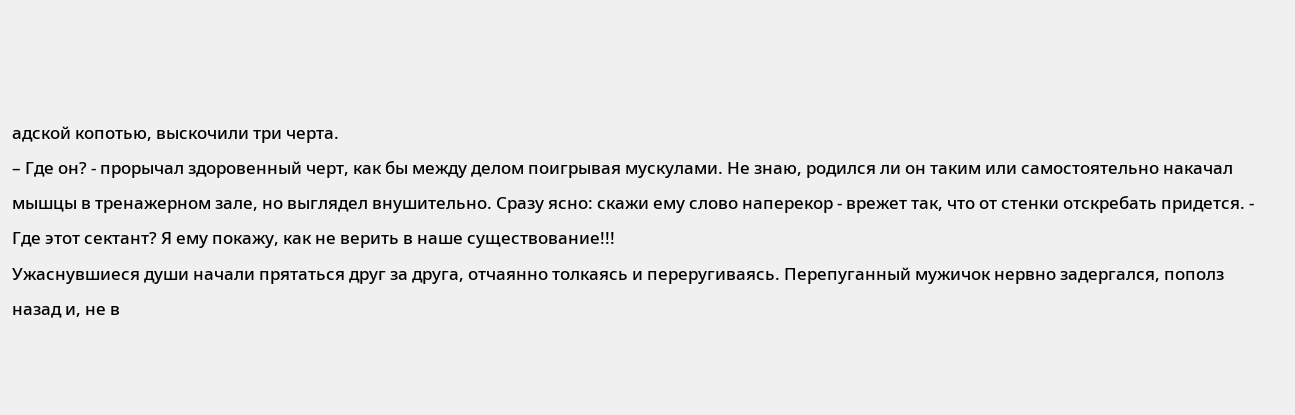адской копотью, выскочили три черта.
– Где он? - прорычал здоровенный черт, как бы между делом поигрывая мускулами. Не знаю, родился ли он таким или самостоятельно накачал мышцы в тренажерном зале, но выглядел внушительно. Сразу ясно: скажи ему слово наперекор - врежет так, что от стенки отскребать придется. - Где этот сектант? Я ему покажу, как не верить в наше существование!!!
Ужаснувшиеся души начали прятаться друг за друга, отчаянно толкаясь и переругиваясь. Перепуганный мужичок нервно задергался, пополз назад и, не в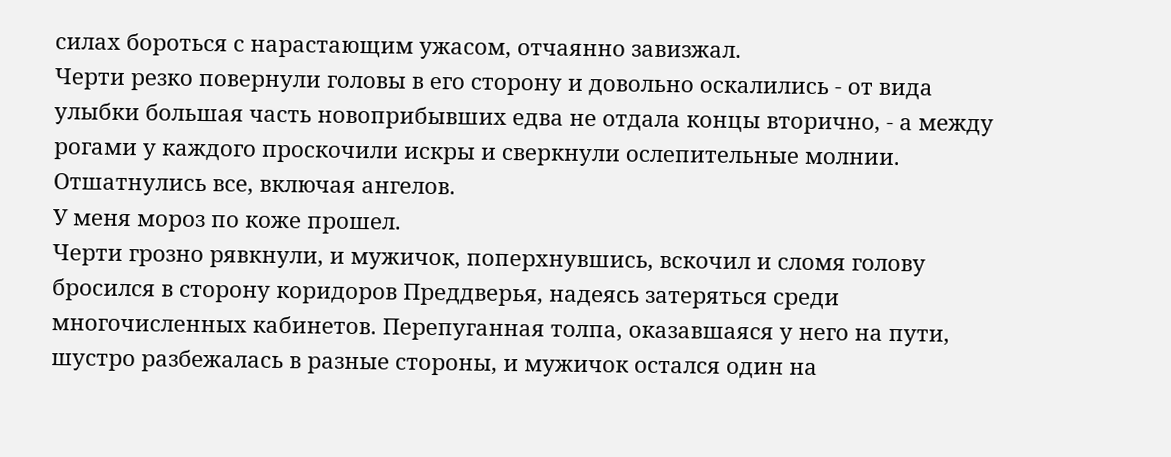силах бороться с нарастающим ужасом, отчаянно завизжал.
Черти резко повернули головы в его сторону и довольно оскалились - от вида улыбки большая часть новоприбывших едва не отдала концы вторично, - а между рогами у каждого проскочили искры и сверкнули ослепительные молнии.
Отшатнулись все, включая ангелов.
У меня мороз по коже прошел.
Черти грозно рявкнули, и мужичок, поперхнувшись, вскочил и сломя голову бросился в сторону коридоров Преддверья, надеясь затеряться среди многочисленных кабинетов. Перепуганная толпа, оказавшаяся у него на пути, шустро разбежалась в разные стороны, и мужичок остался один на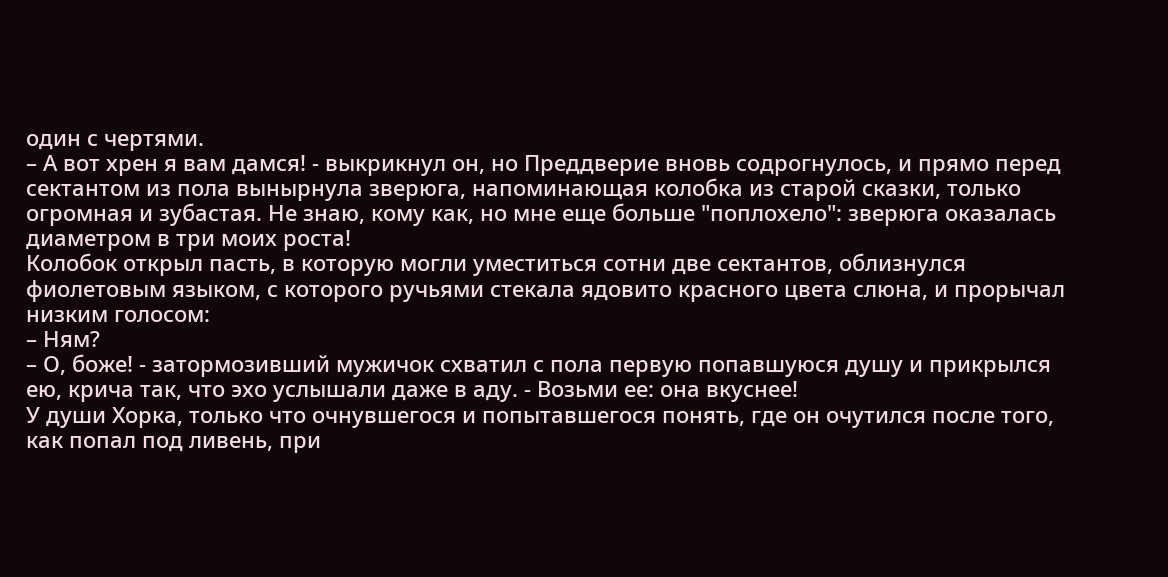один с чертями.
– А вот хрен я вам дамся! - выкрикнул он, но Преддверие вновь содрогнулось, и прямо перед сектантом из пола вынырнула зверюга, напоминающая колобка из старой сказки, только огромная и зубастая. Не знаю, кому как, но мне еще больше "поплохело": зверюга оказалась диаметром в три моих роста!
Колобок открыл пасть, в которую могли уместиться сотни две сектантов, облизнулся фиолетовым языком, с которого ручьями стекала ядовито красного цвета слюна, и прорычал низким голосом:
– Ням?
– О, боже! - затормозивший мужичок схватил с пола первую попавшуюся душу и прикрылся ею, крича так, что эхо услышали даже в аду. - Возьми ее: она вкуснее!
У души Хорка, только что очнувшегося и попытавшегося понять, где он очутился после того, как попал под ливень, при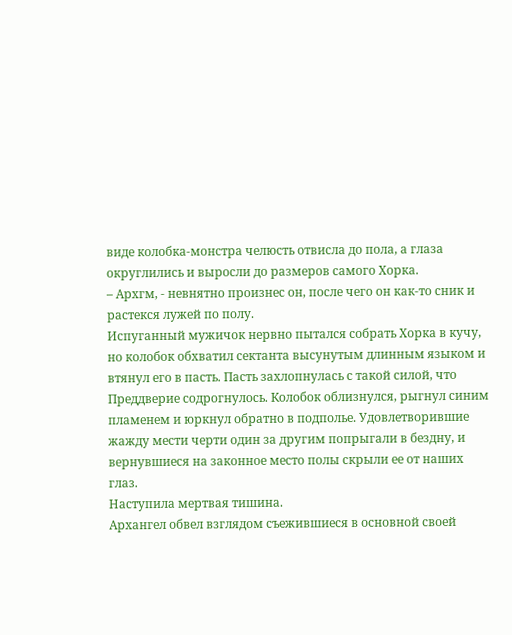виде колобка-монстра челюсть отвисла до пола, а глаза округлились и выросли до размеров самого Хорка.
– Архгм, - невнятно произнес он, после чего он как-то сник и растекся лужей по полу.
Испуганный мужичок нервно пытался собрать Хорка в кучу, но колобок обхватил сектанта высунутым длинным языком и втянул его в пасть. Пасть захлопнулась с такой силой, что Преддверие содрогнулось. Колобок облизнулся, рыгнул синим пламенем и юркнул обратно в подполье. Удовлетворившие жажду мести черти один за другим попрыгали в бездну, и вернувшиеся на законное место полы скрыли ее от наших глаз.
Наступила мертвая тишина.
Архангел обвел взглядом съежившиеся в основной своей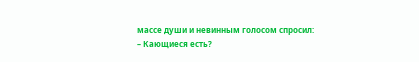массе души и невинным голосом спросил:
– Кающиеся есть?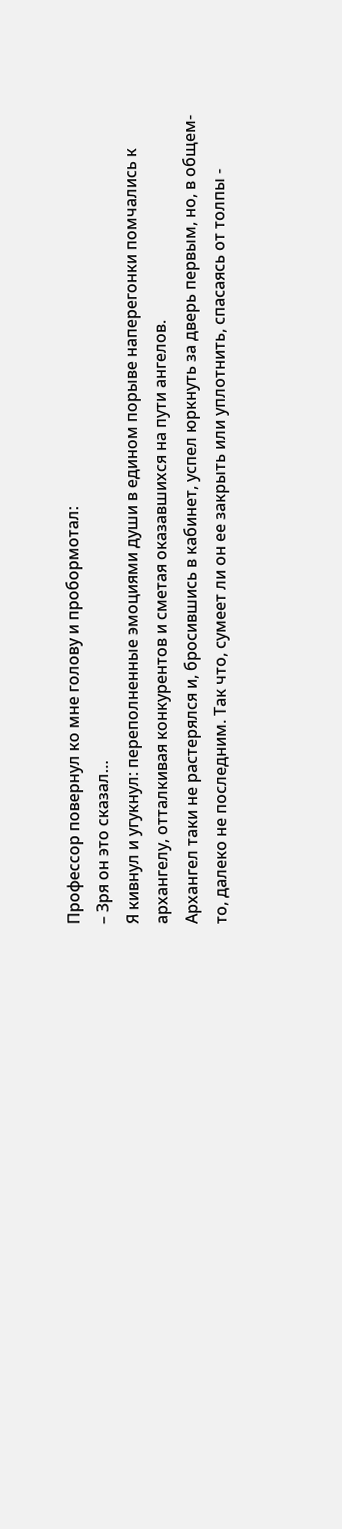Профессор повернул ко мне голову и пробормотал:
– Зря он это сказал…
Я кивнул и угукнул: переполненные эмоциями души в едином порыве наперегонки помчались к архангелу, отталкивая конкурентов и сметая оказавшихся на пути ангелов.
Архангел таки не растерялся и, бросившись в кабинет, успел юркнуть за дверь первым, но, в общем-то, далеко не последним. Так что, сумеет ли он ее закрыть или уплотнить, спасаясь от толпы -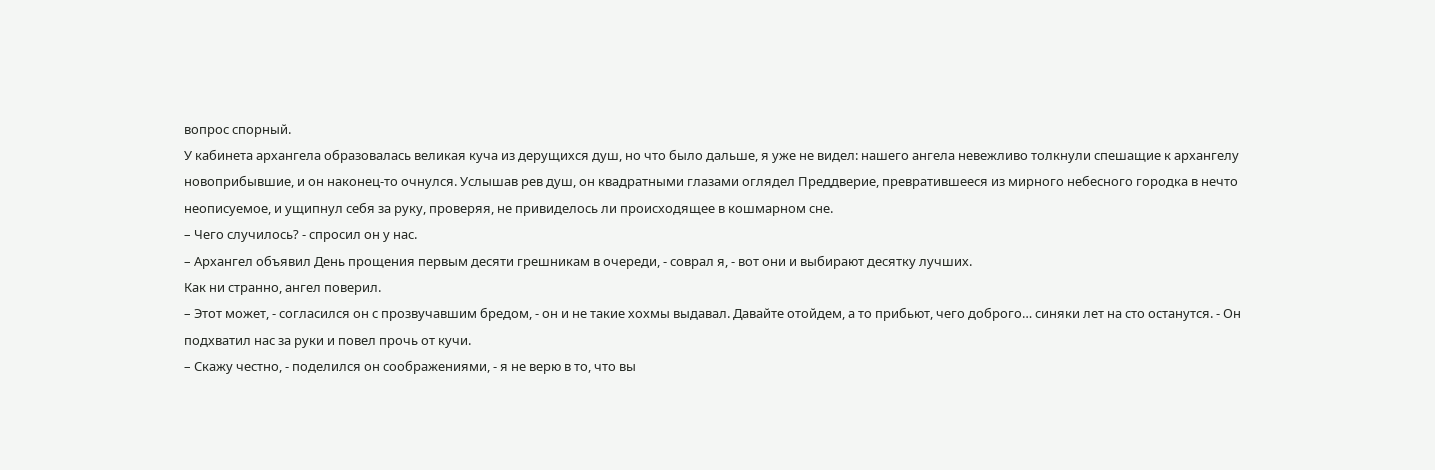вопрос спорный.
У кабинета архангела образовалась великая куча из дерущихся душ, но что было дальше, я уже не видел: нашего ангела невежливо толкнули спешащие к архангелу новоприбывшие, и он наконец-то очнулся. Услышав рев душ, он квадратными глазами оглядел Преддверие, превратившееся из мирного небесного городка в нечто неописуемое, и ущипнул себя за руку, проверяя, не привиделось ли происходящее в кошмарном сне.
– Чего случилось? - спросил он у нас.
– Архангел объявил День прощения первым десяти грешникам в очереди, - соврал я, - вот они и выбирают десятку лучших.
Как ни странно, ангел поверил.
– Этот может, - согласился он с прозвучавшим бредом, - он и не такие хохмы выдавал. Давайте отойдем, а то прибьют, чего доброго… синяки лет на сто останутся. - Он подхватил нас за руки и повел прочь от кучи.
– Скажу честно, - поделился он соображениями, - я не верю в то, что вы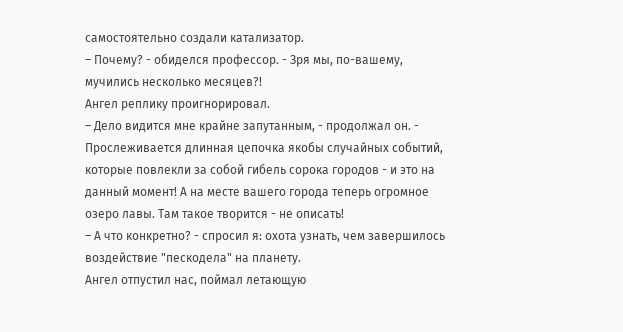самостоятельно создали катализатор.
– Почему? - обиделся профессор. - Зря мы, по-вашему, мучились несколько месяцев?!
Ангел реплику проигнорировал.
– Дело видится мне крайне запутанным, - продолжал он. - Прослеживается длинная цепочка якобы случайных событий, которые повлекли за собой гибель сорока городов - и это на данный момент! А на месте вашего города теперь огромное озеро лавы. Там такое творится - не описать!
– А что конкретно? - спросил я: охота узнать, чем завершилось воздействие "пескодела" на планету.
Ангел отпустил нас, поймал летающую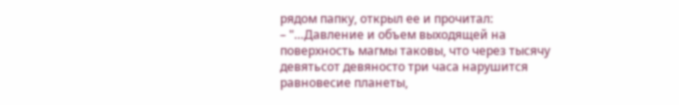рядом папку, открыл ее и прочитал:
– "…Давление и объем выходящей на поверхность магмы таковы, что через тысячу девятьсот девяносто три часа нарушится равновесие планеты,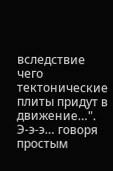вследствие чего тектонические плиты придут в движение…". Э-э-э… говоря простым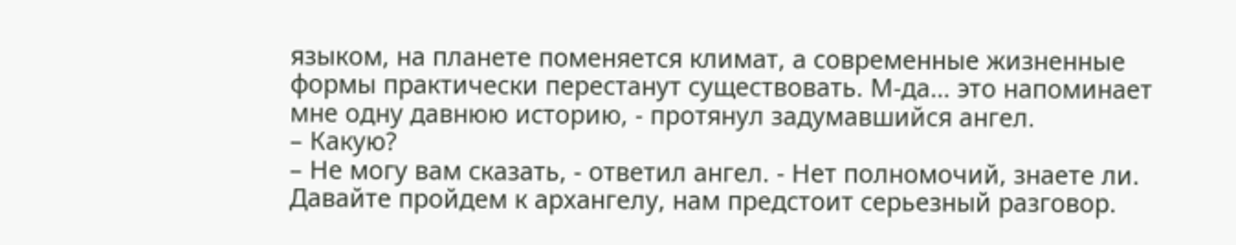языком, на планете поменяется климат, а современные жизненные формы практически перестанут существовать. М-да… это напоминает мне одну давнюю историю, - протянул задумавшийся ангел.
– Какую?
– Не могу вам сказать, - ответил ангел. - Нет полномочий, знаете ли. Давайте пройдем к архангелу, нам предстоит серьезный разговор.